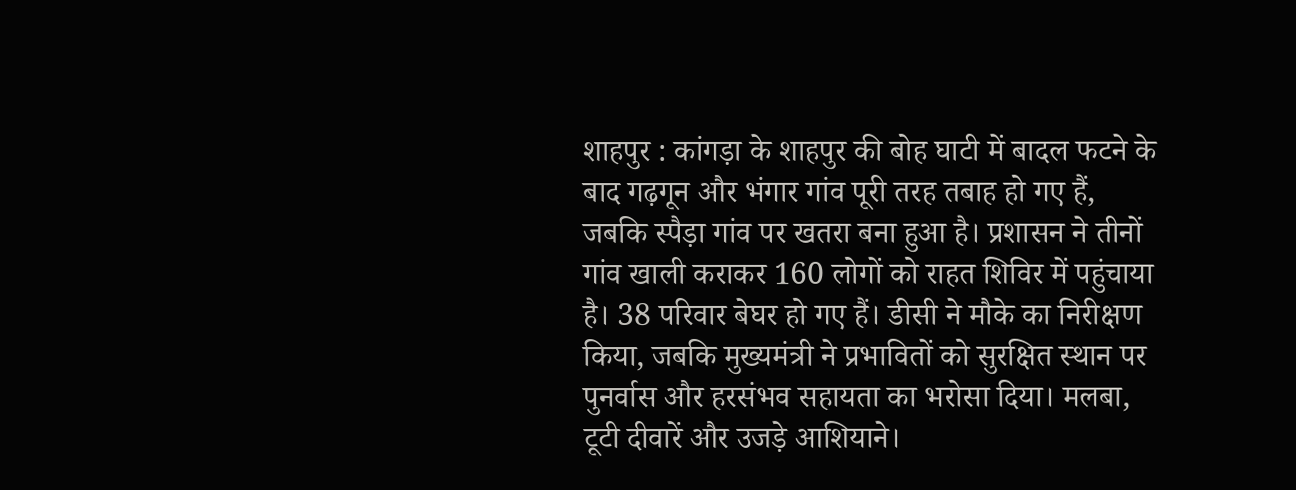शाहपुर : कांगड़ा के शाहपुर की बोह घाटी में बादल फटने के बाद गढ़गून और भंगार गांव पूरी तरह तबाह हो गए हैं, जबकि स्पैड़ा गांव पर खतरा बना हुआ है। प्रशासन ने तीनों गांव खाली कराकर 160 लोगों को राहत शिविर में पहुंचाया है। 38 परिवार बेघर हो गए हैं। डीसी ने मौके का निरीक्षण किया, जबकि मुख्यमंत्री ने प्रभावितों को सुरक्षित स्थान पर पुनर्वास और हरसंभव सहायता का भरोसा दिया। मलबा, टूटी दीवारें और उजड़े आशियाने।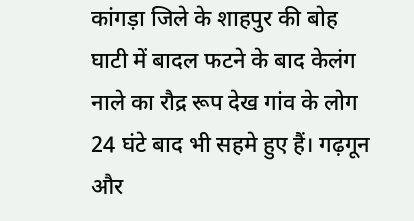कांगड़ा जिले के शाहपुर की बोह घाटी में बादल फटने के बाद केलंग नाले का रौद्र रूप देख गांव के लोग 24 घंटे बाद भी सहमे हुए हैं। गढ़गून और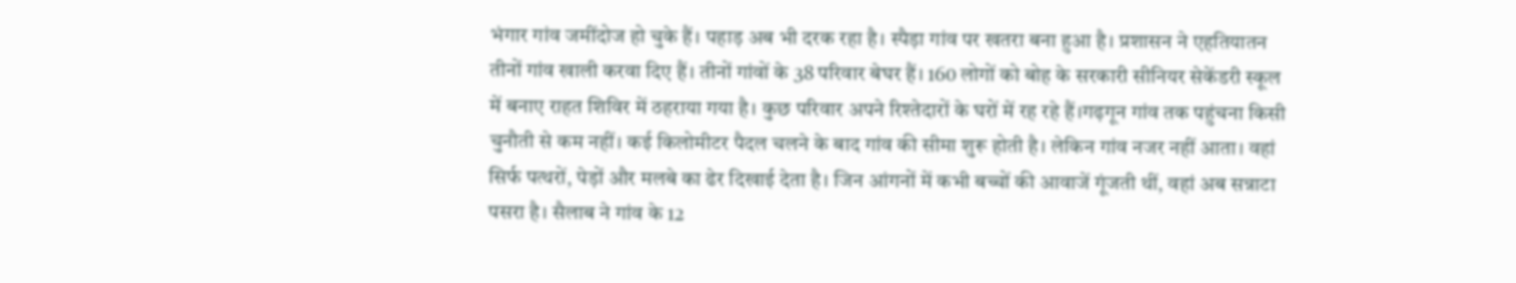भंगार गांव जमींदोज हो चुके हैं। पहाड़ अब भी दरक रहा है। स्पैड़ा गांव पर खतरा बना हुआ है। प्रशासन ने एहतियातन तीनों गांव खाली करवा दिए हैं। तीनों गांवों के 38 परिवार बेघर हैं। 160 लोगों को बोह के सरकारी सीनियर सेकेंडरी स्कूल में बनाए राहत शिविर में ठहराया गया है। कुछ परिवार अपने रिश्तेदारों के घरों में रह रहे हैं।गढ़गून गांव तक पहुंचना किसी चुनौती से कम नहीं। कई किलोमीटर पैदल चलने के बाद गांव की सीमा शुरू होती है। लेकिन गांव नजर नहीं आता। वहां सिर्फ पत्थरों, पेड़ों और मलबे का ढेर दिखाई देता है। जिन आंगनों में कभी बच्चों की आवाजें गूंजती थीं, वहां अब सन्नाटा पसरा है। सैलाब ने गांव के 12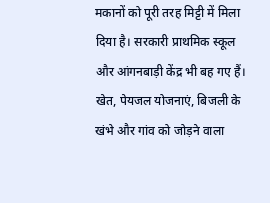मकानों को पूरी तरह मिट्टी में मिला दिया है। सरकारी प्राथमिक स्कूल और आंगनबाड़ी केंद्र भी बह गए हैं। खेत, पेयजल योजनाएं, बिजली के खंभे और गांव को जोड़ने वाला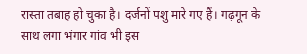रास्ता तबाह हो चुका है। दर्जनों पशु मारे गए हैं। गढ़गून के साथ लगा भंगार गांव भी इस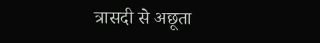त्रासदी से अछूता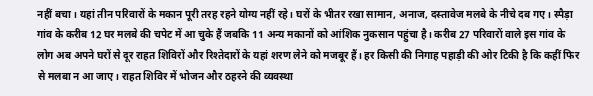नहीं बचा। यहां तीन परिवारों के मकान पूरी तरह रहने योग्य नहीं रहे। घरों के भीतर रखा सामान, अनाज, दस्तावेज मलबे के नीचे दब गए। स्पैड़ा गांव के करीब 12 घर मलबे की चपेट में आ चुके हैं जबकि 11 अन्य मकानों को आंशिक नुकसान पहुंचा है। करीब 27 परिवारों वाले इस गांव के लोग अब अपने घरों से दूर राहत शिविरों और रिश्तेदारों के यहां शरण लेने को मजबूर हैं। हर किसी की निगाह पहाड़ी की ओर टिकी है कि कहीं फिर से मलबा न आ जाए। राहत शिविर में भोजन और ठहरने की व्यवस्था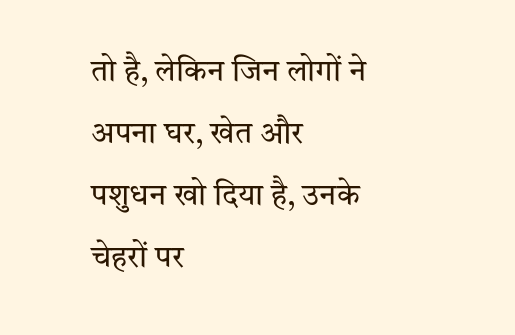तो है, लेकिन जिन लोगों ने अपना घर, खेत और पशुधन खो दिया है, उनके चेहरों पर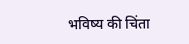भविष्य की चिंता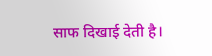साफ दिखाई देती है।